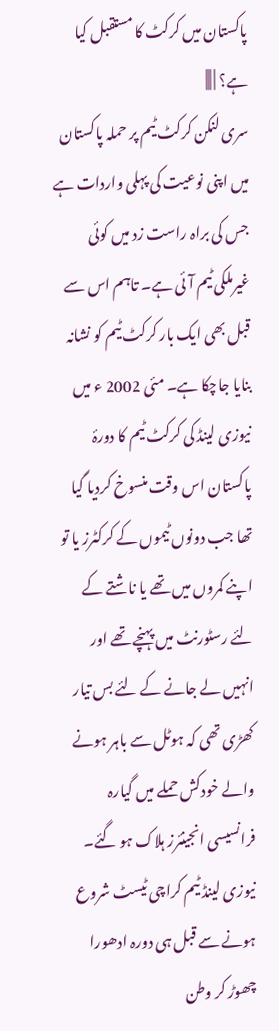پاکستان میں کرکٹ کا مستقبل کیا ہے؟ | |||
سری لنکن کرکٹ ٹیم پر حملہ پاکستان میں اپنی نوعیت کی پہلی واردات ہے جس کی براہ راست زد میں کوئی غیرملکی ٹیم آئی ہے۔ تاہم اس سے قبل بھی ایک بار کرکٹ ٹیم کو نشانہ بنایا جاچکا ہے۔ مئی 2002 ء میں نیوزی لینڈ کی کرکٹ ٹیم کا دورۂ پاکستان اس وقت منسوخ کردیا گیا تھا جب دونوں ٹیموں کے کرکٹرز یا تو اپنے کمروں میں تھے یا ناشتے کے لئے رسٹورنٹ میں پہنچے تھے اور انہیں لے جانے کے لئے بس تیار کھڑی تھی کہ ہوٹل سے باہر ہونے والے خودکش حملے میں گیارہ فرانسیسی انجینئرز ہلاک ہو گئے۔ نیوزی لینڈ ٹیم کراچی ٹیسٹ شروع ہونے سے قبل ہی دورہ ادھورا چھوڑ کر وطن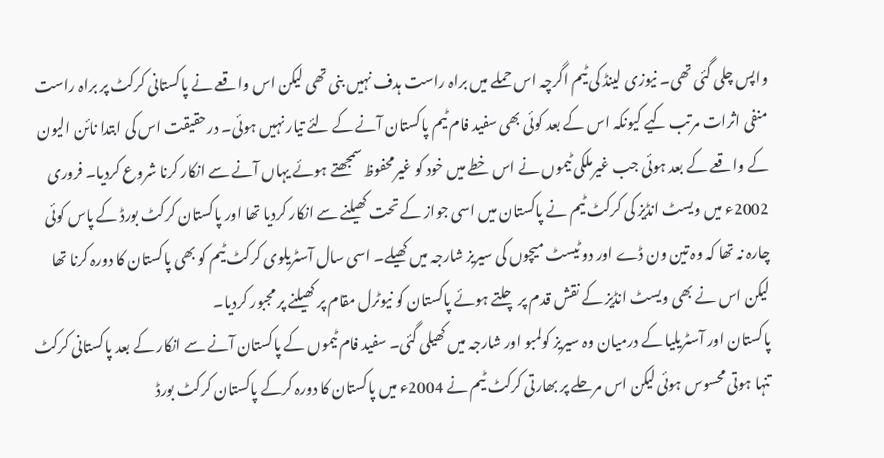واپس چلی گئی تھی۔ نیوزی لینڈ کی ٹیم اگرچہ اس حملے میں براہ راست ہدف نہیں بنی تھی لیکن اس واقعے نے پاکستانی کرکٹ پر براہ راست منفی اثرات مرتب کیے کیونکہ اس کے بعد کوئی بھی سفید فام ٹیم پاکستان آنے کے لئے تیار نہیں ہوئی۔ درحقیقت اس کی ابتدا نائن الیون کے واقعے کے بعد ہوئی جب غیرملکی ٹیموں نے اس خطے میں خود کو غیرمحفوظ سمجھتے ہوئے یہاں آنے سے انکار کرنا شروع کردیا۔ فروری 2002ء میں ویسٹ انڈیز کی کرکٹ ٹیم نے پاکستان میں اسی جواز کے تحت کھیلنے سے انکار کردیا تھا اور پاکستان کرکٹ بورڈ کے پاس کوئی چارہ نہ تھا کہ وہ تین ون ڈے اور دو ٹیسٹ میچوں کی سیریز شارجہ میں کھیلے۔ اسی سال آسٹریلوی کرکٹ ٹیم کو بھی پاکستان کا دورہ کرنا تھا لیکن اس نے بھی ویسٹ انڈیز کے نقش قدم پر چلتے ہوئے پاکستان کو نیوٹرل مقام پر کھیلنے پر مجبور کردیا۔
پاکستان اور آسٹریلیا کے درمیان وہ سیریز کولمبو اور شارجہ میں کھیلی گئی۔ سفید فام ٹیموں کے پاکستان آنے سے انکار کے بعد پاکستانی کرکٹ تنہا ہوتی محسوس ہوئی لیکن اس مرحلے پر بھارتی کرکٹ ٹیم نے 2004ء میں پاکستان کا دورہ کرکے پاکستان کرکٹ بورڈ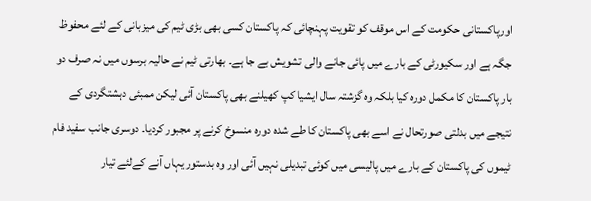اورپاکستانی حکومت کے اس موقف کو تقویت پہنچائی کہ پاکستان کسی بھی بڑی ٹیم کی میزبانی کے لئے محفوظ جگہ ہے اور سکیورٹی کے بارے میں پائی جانے والی تشویش بے جا ہے۔ بھارتی ٹیم نے حالیہ برسوں میں نہ صرف دو بار پاکستان کا مکمل دورہ کیا بلکہ وہ گزشتہ سال ایشیا کپ کھیلنے بھی پاکستان آئی لیکن ممبئی دہشتگردی کے نتیجے میں بدلتی صورتحال نے اسے بھی پاکستان کا طے شدہ دورہ منسوخ کرنے پر مجبور کردیا۔ دوسری جانب سفید فام ٹیموں کی پاکستان کے بارے میں پالیسی میں کوئی تبدیلی نہیں آئی اور وہ بدستور یہاں آنے کےلئے تیار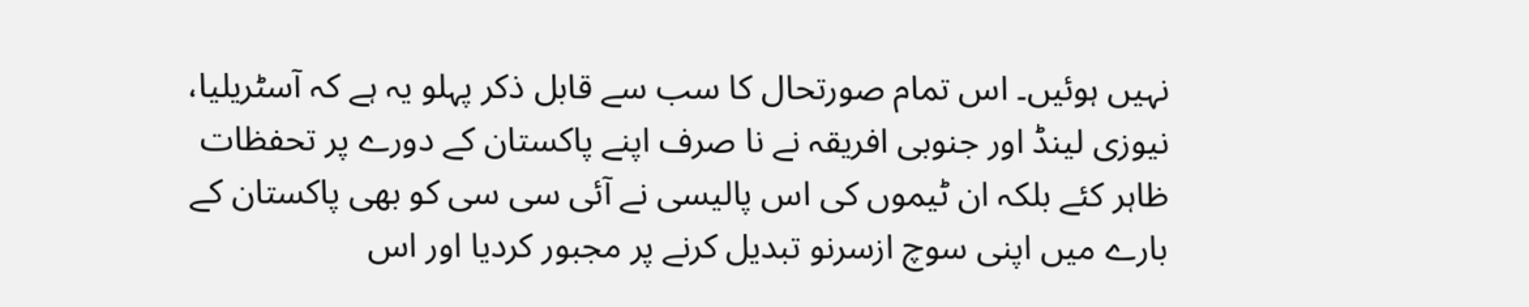نہیں ہوئیں۔ اس تمام صورتحال کا سب سے قابل ذکر پہلو یہ ہے کہ آسٹریلیا، نیوزی لینڈ اور جنوبی افریقہ نے نا صرف اپنے پاکستان کے دورے پر تحفظات ظاہر کئے بلکہ ان ٹیموں کی اس پالیسی نے آئی سی سی کو بھی پاکستان کے بارے میں اپنی سوچ ازسرنو تبدیل کرنے پر مجبور کردیا اور اس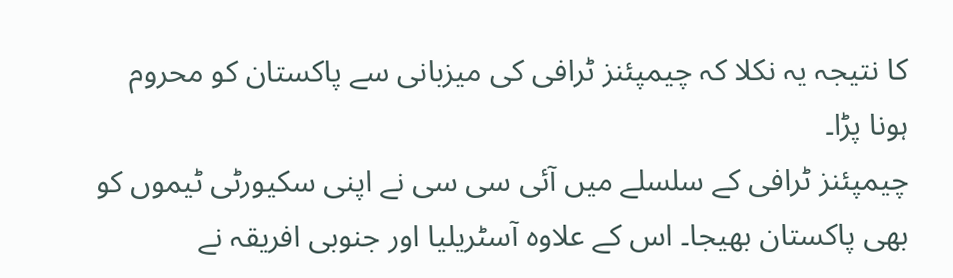کا نتیجہ یہ نکلا کہ چیمپئنز ٹرافی کی میزبانی سے پاکستان کو محروم ہونا پڑا۔
چیمپئنز ٹرافی کے سلسلے میں آئی سی سی نے اپنی سکیورٹی ٹیموں کو بھی پاکستان بھیجا۔ اس کے علاوہ آسٹریلیا اور جنوبی افریقہ نے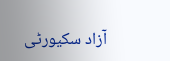آزاد سکیورٹی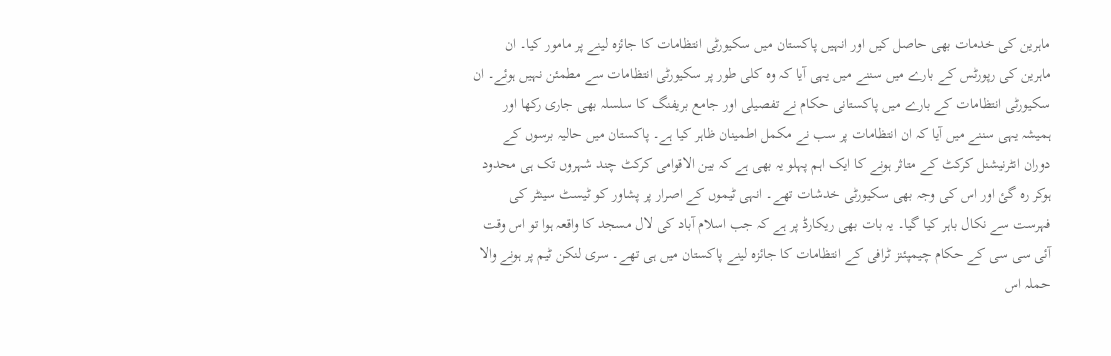ماہرین کی خدمات بھی حاصل کیں اور انہیں پاکستان میں سکیورٹی انتظامات کا جائزہ لینے پر مامور کیا۔ ان ماہرین کی رپورٹس کے بارے میں سننے میں یہی آیا کہ وہ کلی طور پر سکیورٹی انتظامات سے مطمئن نہیں ہوئے۔ ان سکیورٹی انتظامات کے بارے میں پاکستانی حکام نے تفصیلی اور جامع بریفنگ کا سلسلہ بھی جاری رکھا اور ہمیشہ یہی سننے میں آیا کہ ان انتظامات پر سب نے مکمل اطمینان ظاہر کیا ہے۔ پاکستان میں حالیہ برسوں کے دوران انٹرنیشنل کرکٹ کے متاثر ہونے کا ایک اہم پہلو یہ بھی ہے کہ بین الاقوامی کرکٹ چند شہروں تک ہی محدود ہوکر رہ گئ اور اس کی وجہ بھی سکیورٹی خدشات تھے۔ انہی ٹیموں کے اصرار پر پشاور کو ٹیسٹ سینٹر کی فہرست سے نکال باہر کیا گیا۔ یہ بات بھی ریکارڈ پر ہے کہ جب اسلام آباد کی لال مسجد کا واقعہ ہوا تو اس وقت آئی سی سی کے حکام چیمپئنز ٹرافی کے انتظامات کا جائزہ لینے پاکستان میں ہی تھے۔ سری لنکن ٹیم پر ہونے والا حملہ اس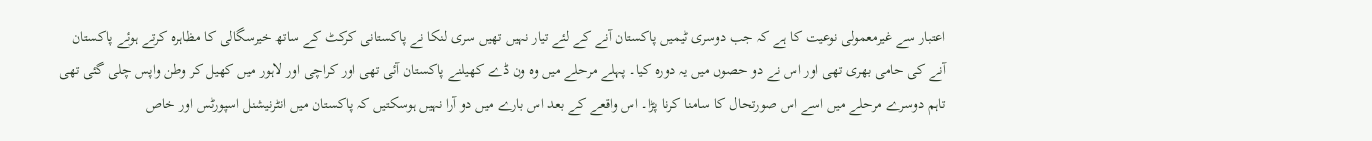اعتبار سے غیرمعمولی نوعیت کا ہے کہ جب دوسری ٹیمیں پاکستان آنے کے لئے تیار نہیں تھیں سری لنکا نے پاکستانی کرکٹ کے ساتھ خیرسگالی کا مظاہرہ کرتے ہوئے پاکستان آنے کی حامی بھری تھی اور اس نے دو حصوں میں یہ دورہ کیا۔ پہلے مرحلے میں وہ ون ڈے کھیلنے پاکستان آئی تھی اور کراچی اور لاہور میں کھیل کر وطن واپس چلی گئی تھی تاہم دوسرے مرحلے میں اسے اس صورتحال کا سامنا کرنا پڑا۔ اس واقعے کے بعد اس بارے میں دو آرا نہیں ہوسکتیں کہ پاکستان میں انٹرنیشنل اسپورٹس اور خاص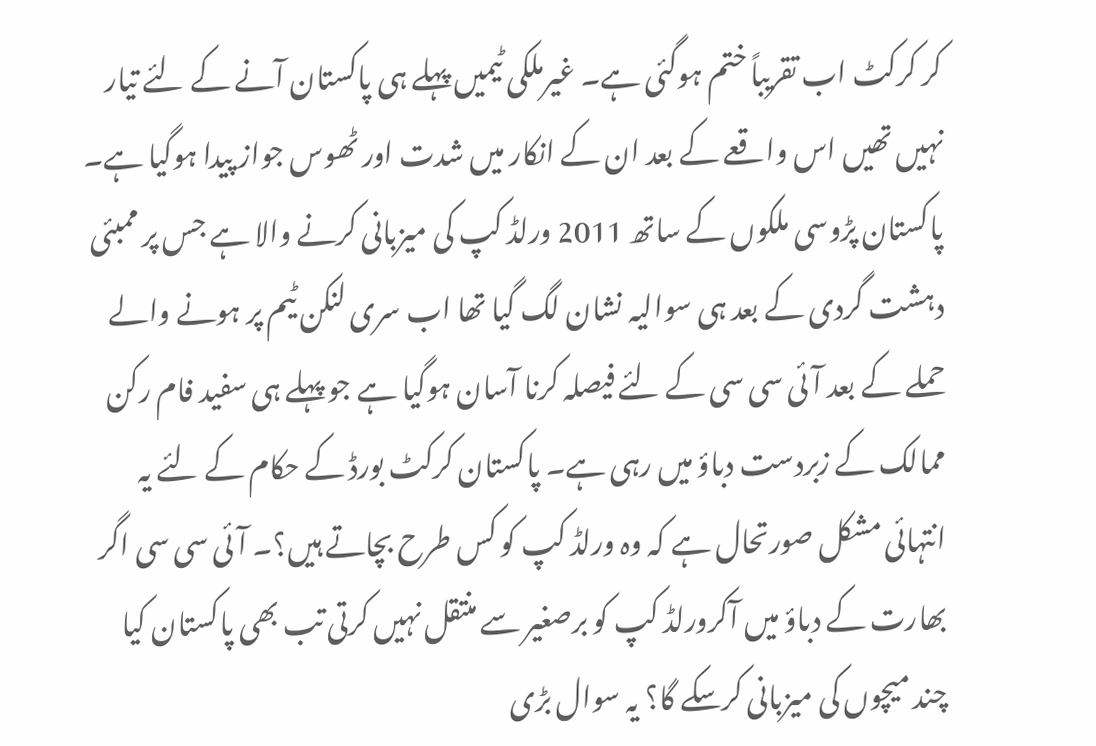کر کرکٹ اب تقریباً ختم ہوگئی ہے۔ غیرملکی ٹیمیں پہلے ہی پاکستان آنے کے لئے تیار نہیں تھیں اس واقعے کے بعد ان کے انکار میں شدت اور ٹھوس جواز پیدا ہوگیا ہے۔ پاکستان پڑوسی ملکوں کے ساتھ 2011 ورلڈ کپ کی میزبانی کرنے والا ہے جس پر ممبئی دہشت گردی کے بعد ہی سوالیہ نشان لگ گیا تھا اب سری لنکن ٹیم پر ہونے والے حملے کے بعد آئی سی سی کے لئے فیصلہ کرنا آسان ہوگیا ہے جو پہلے ہی سفید فام رکن ممالک کے زبردست دباؤ میں رہی ہے۔ پاکستان کرکٹ بورڈ کے حکام کے لئے یہ انتہائی مشکل صورتحال ہے کہ وہ ورلڈ کپ کو کس طرح بچاتے ہیں؟۔ آئی سی سی اگر بھارت کے دباؤ میں آکرورلڈ کپ کو برصغیر سے منتقل نہیں کرتی تب بھی پاکستان کیا چند میچوں کی میزبانی کرسکے گا؟ یہ سوال بڑی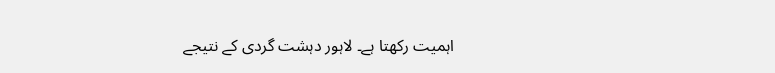اہمیت رکھتا ہے۔ لاہور دہشت گردی کے نتیجے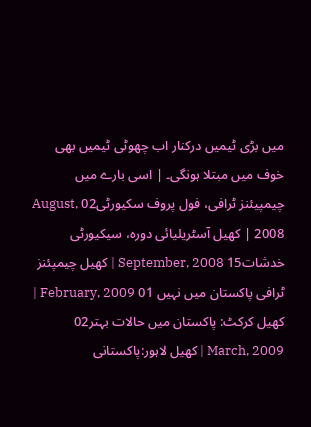میں بڑی ٹیمیں درکنار اب چھوٹی ٹیمیں بھی خوف میں مبتلا ہونگی۔ | اسی بارے میں چیمپیئنز ٹرافی، فول پروف سکیورٹی02 August, 2008 | کھیل آسٹریلیائی دورہ، سیکیورٹی خدشات15 September, 2008 | کھیل چیمپئنز ٹرافی پاکستان میں نہیں 01 February, 2009 | کھیل کرکٹ: پاکستان میں حالات بہتر02 March, 2009 | کھیل لاہور:پاکستانی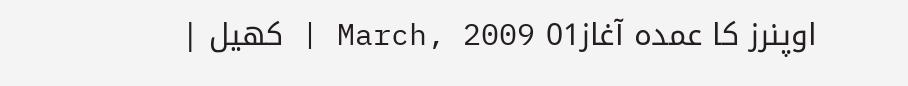اوپنرز کا عمدہ آغاز01 March, 2009 | کھیل |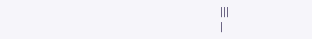|||
|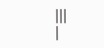|||
|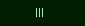|||